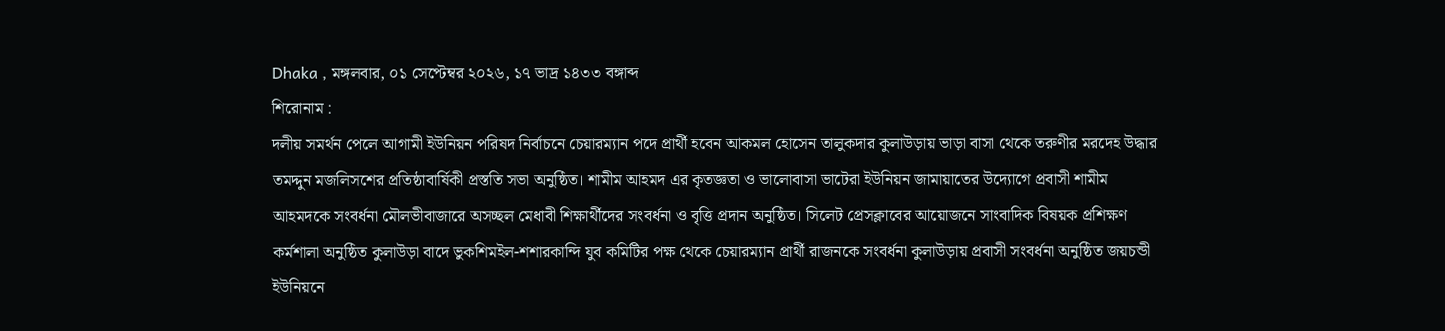Dhaka , মঙ্গলবার, ০১ সেপ্টেম্বর ২০২৬, ১৭ ভাদ্র ১৪৩৩ বঙ্গাব্দ
শিরোনাম :
দলীয় সমর্থন পেলে আগামী ইউনিয়ন পরিষদ নির্বাচনে চেয়ারম্যান পদে প্রার্থী হবেন আকমল হোসেন তালুকদার কুলাউড়ায় ভাড়া বাসা থেকে তরুণীর মরদেহ উদ্ধার তমদ্দুন মজলিসশের প্রতিষ্ঠাবার্ষিকী প্রস্ততি সভা অনুষ্ঠিত। শামীম আহমদ এর কৃতজ্ঞতা ও ভালোবাসা ভাটেরা ইউনিয়ন জামায়াতের উদ্যোগে প্রবাসী শামীম আহমদকে সংবর্ধনা মৌলভীবাজারে অসচ্ছল মেধাবী শিক্ষার্থীদের সংবর্ধনা ও বৃত্তি প্রদান অনুষ্ঠিত। সিলেট প্রেসক্লাবের আয়োজনে সাংবাদিক বিষয়ক প্রশিক্ষণ কর্মশালা অনুষ্ঠিত কুলাউড়া বাদে ভুকশিমইল-শশারকান্দি যুব কমিটির পক্ষ থেকে চেয়ারম্যান প্রার্থী রাজনকে সংবর্ধনা কুলাউড়ায় প্রবাসী সংবর্ধনা অনুষ্ঠিত জয়চন্ডী ইউনিয়নে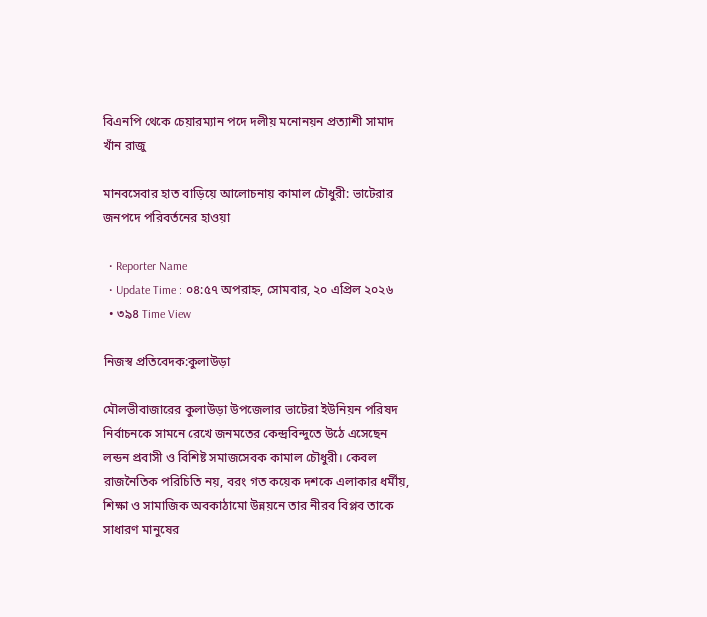বিএনপি থেকে চেয়ারম্যান পদে দলীয় মনোনয়ন প্রত্যাশী সামাদ খাঁন রাজু

মানবসেবার হাত বাড়িয়ে আলোচনায় কামাল চৌধুরী: ভাটেরার জনপদে পরিবর্তনের হাওয়া

  • Reporter Name
  • Update Time : ০৪:৫৭ অপরাহ্ন, সোমবার, ২০ এপ্রিল ২০২৬
  • ৩৯৪ Time View

নিজস্ব প্রতিবেদক:কুলাউড়া

মৌলভীবাজারের কুলাউড়া উপজেলার ভাটেরা ইউনিয়ন পরিষদ নির্বাচনকে সামনে রেখে জনমতের কেন্দ্রবিন্দুতে উঠে এসেছেন লন্ডন প্রবাসী ও বিশিষ্ট সমাজসেবক কামাল চৌধুরী। কেবল রাজনৈতিক পরিচিতি নয়, বরং গত কয়েক দশকে এলাকার ধর্মীয়, শিক্ষা ও সামাজিক অবকাঠামো উন্নয়নে তার নীরব বিপ্লব তাকে সাধারণ মানুষের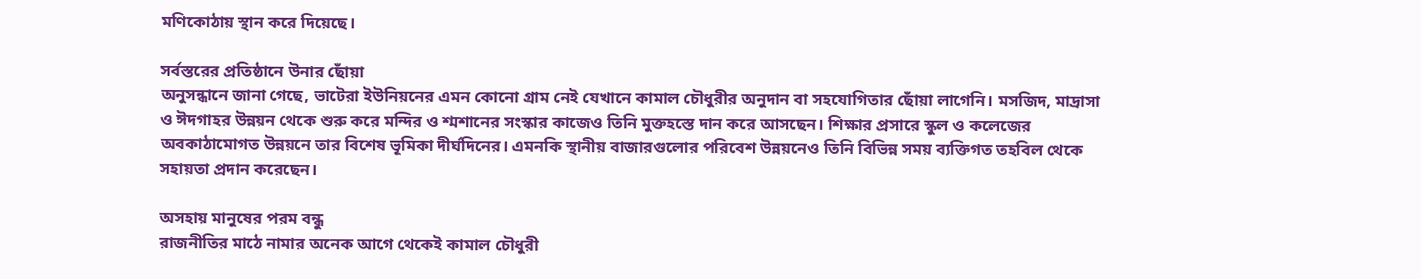মণিকোঠায় স্থান করে দিয়েছে।

সর্বস্তরের প্রতিষ্ঠানে উনার ছোঁয়া
অনুসন্ধানে জানা গেছে, ভাটেরা ইউনিয়নের এমন কোনো গ্রাম নেই যেখানে কামাল চৌধুরীর অনুদান বা সহযোগিতার ছোঁয়া লাগেনি। মসজিদ, মাদ্রাসা ও ঈদগাহর উন্নয়ন থেকে শুরু করে মন্দির ও শ্মশানের সংস্কার কাজেও তিনি মুক্তহস্তে দান করে আসছেন। শিক্ষার প্রসারে স্কুল ও কলেজের অবকাঠামোগত উন্নয়নে তার বিশেষ ভূমিকা দীর্ঘদিনের। এমনকি স্থানীয় বাজারগুলোর পরিবেশ উন্নয়নেও তিনি বিভিন্ন সময় ব্যক্তিগত তহবিল থেকে সহায়তা প্রদান করেছেন।

অসহায় মানুষের পরম বন্ধু
রাজনীতির মাঠে নামার অনেক আগে থেকেই কামাল চৌধুরী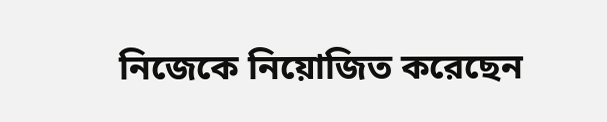নিজেকে নিয়োজিত করেছেন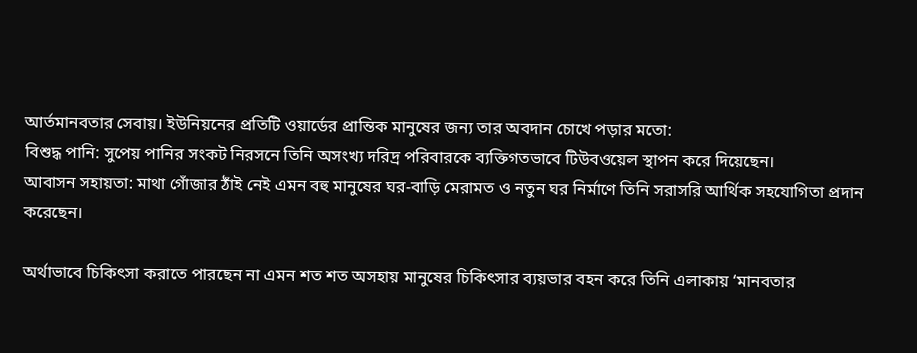আর্তমানবতার সেবায়। ইউনিয়নের প্রতিটি ওয়ার্ডের প্রান্তিক মানুষের জন্য তার অবদান চোখে পড়ার মতো:
বিশুদ্ধ পানি: সুপেয় পানির সংকট নিরসনে তিনি অসংখ্য দরিদ্র পরিবারকে ব্যক্তিগতভাবে টিউবওয়েল স্থাপন করে দিয়েছেন।
আবাসন সহায়তা: মাথা গোঁজার ঠাঁই নেই এমন বহু মানুষের ঘর-বাড়ি মেরামত ও নতুন ঘর নির্মাণে তিনি সরাসরি আর্থিক সহযোগিতা প্রদান করেছেন।

অর্থাভাবে চিকিৎসা করাতে পারছেন না এমন শত শত অসহায় মানুষের চিকিৎসার ব্যয়ভার বহন করে তিনি এলাকায় ‘মানবতার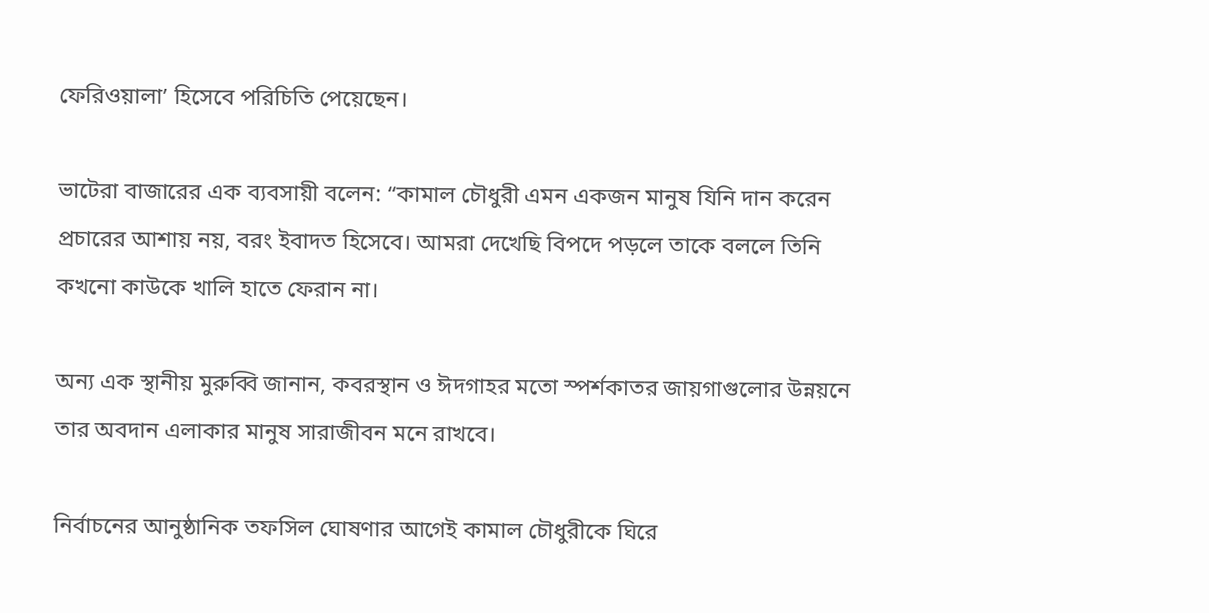ফেরিওয়ালা’ হিসেবে পরিচিতি পেয়েছেন।

ভাটেরা বাজারের এক ব্যবসায়ী বলেন: “কামাল চৌধুরী এমন একজন মানুষ যিনি দান করেন প্রচারের আশায় নয়, বরং ইবাদত হিসেবে। আমরা দেখেছি বিপদে পড়লে তাকে বললে তিনি কখনো কাউকে খালি হাতে ফেরান না।

অন্য এক স্থানীয় মুরুব্বি জানান, কবরস্থান ও ঈদগাহর মতো স্পর্শকাতর জায়গাগুলোর উন্নয়নে তার অবদান এলাকার মানুষ সারাজীবন মনে রাখবে।

নির্বাচনের আনুষ্ঠানিক তফসিল ঘোষণার আগেই কামাল চৌধুরীকে ঘিরে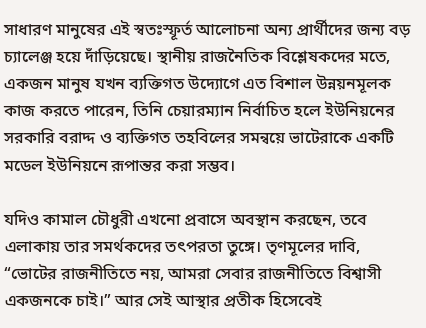সাধারণ মানুষের এই স্বতঃস্ফূর্ত আলোচনা অন্য প্রার্থীদের জন্য বড় চ্যালেঞ্জ হয়ে দাঁড়িয়েছে। স্থানীয় রাজনৈতিক বিশ্লেষকদের মতে, একজন মানুষ যখন ব্যক্তিগত উদ্যোগে এত বিশাল উন্নয়নমূলক কাজ করতে পারেন, তিনি চেয়ারম্যান নির্বাচিত হলে ইউনিয়নের সরকারি বরাদ্দ ও ব্যক্তিগত তহবিলের সমন্বয়ে ভাটেরাকে একটি মডেল ইউনিয়নে রূপান্তর করা সম্ভব।

যদিও কামাল চৌধুরী এখনো প্রবাসে অবস্থান করছেন, তবে এলাকায় তার সমর্থকদের তৎপরতা তুঙ্গে। তৃণমূলের দাবি, “ভোটের রাজনীতিতে নয়, আমরা সেবার রাজনীতিতে বিশ্বাসী একজনকে চাই।” আর সেই আস্থার প্রতীক হিসেবেই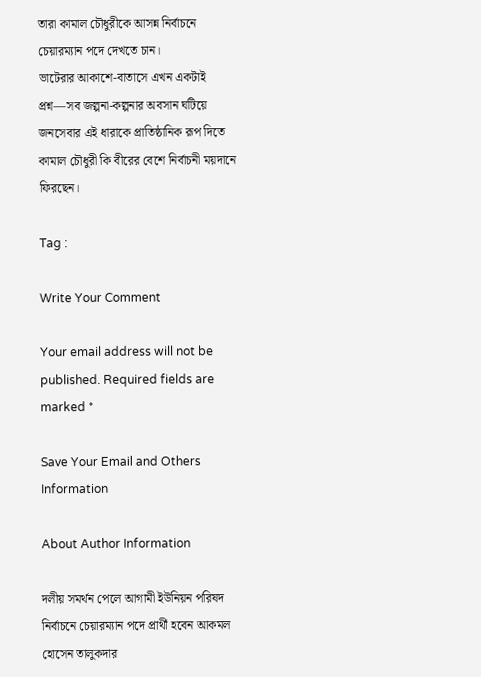তারা কামাল চৌধুরীকে আসন্ন নির্বাচনে চেয়ারম্যান পদে দেখতে চান।
ভাটেরার আকাশে-বাতাসে এখন একটাই প্রশ্ন—সব জল্পনা-কল্পনার অবসান ঘটিয়ে জনসেবার এই ধারাকে প্রাতিষ্ঠানিক রূপ দিতে কামাল চৌধুরী কি বীরের বেশে নির্বাচনী ময়দানে ফিরছেন।

Tag :

Write Your Comment

Your email address will not be published. Required fields are marked *

Save Your Email and Others Information

About Author Information

দলীয় সমর্থন পেলে আগামী ইউনিয়ন পরিষদ নির্বাচনে চেয়ারম্যান পদে প্রার্থী হবেন আকমল হোসেন তালুকদার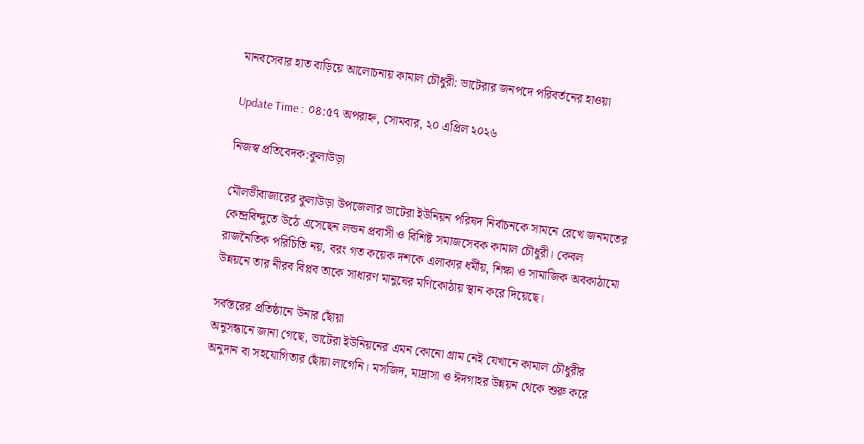মানবসেবার হাত বাড়িয়ে আলোচনায় কামাল চৌধুরী: ভাটেরার জনপদে পরিবর্তনের হাওয়া

Update Time : ০৪:৫৭ অপরাহ্ন, সোমবার, ২০ এপ্রিল ২০২৬

নিজস্ব প্রতিবেদক:কুলাউড়া

মৌলভীবাজারের কুলাউড়া উপজেলার ভাটেরা ইউনিয়ন পরিষদ নির্বাচনকে সামনে রেখে জনমতের কেন্দ্রবিন্দুতে উঠে এসেছেন লন্ডন প্রবাসী ও বিশিষ্ট সমাজসেবক কামাল চৌধুরী। কেবল রাজনৈতিক পরিচিতি নয়, বরং গত কয়েক দশকে এলাকার ধর্মীয়, শিক্ষা ও সামাজিক অবকাঠামো উন্নয়নে তার নীরব বিপ্লব তাকে সাধারণ মানুষের মণিকোঠায় স্থান করে দিয়েছে।

সর্বস্তরের প্রতিষ্ঠানে উনার ছোঁয়া
অনুসন্ধানে জানা গেছে, ভাটেরা ইউনিয়নের এমন কোনো গ্রাম নেই যেখানে কামাল চৌধুরীর অনুদান বা সহযোগিতার ছোঁয়া লাগেনি। মসজিদ, মাদ্রাসা ও ঈদগাহর উন্নয়ন থেকে শুরু করে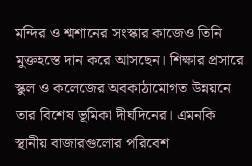মন্দির ও শ্মশানের সংস্কার কাজেও তিনি মুক্তহস্তে দান করে আসছেন। শিক্ষার প্রসারে স্কুল ও কলেজের অবকাঠামোগত উন্নয়নে তার বিশেষ ভূমিকা দীর্ঘদিনের। এমনকি স্থানীয় বাজারগুলোর পরিবেশ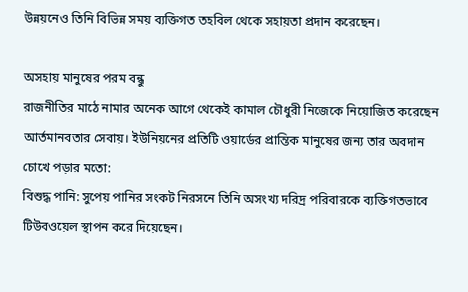উন্নয়নেও তিনি বিভিন্ন সময় ব্যক্তিগত তহবিল থেকে সহায়তা প্রদান করেছেন।

অসহায় মানুষের পরম বন্ধু
রাজনীতির মাঠে নামার অনেক আগে থেকেই কামাল চৌধুরী নিজেকে নিয়োজিত করেছেন আর্তমানবতার সেবায়। ইউনিয়নের প্রতিটি ওয়ার্ডের প্রান্তিক মানুষের জন্য তার অবদান চোখে পড়ার মতো:
বিশুদ্ধ পানি: সুপেয় পানির সংকট নিরসনে তিনি অসংখ্য দরিদ্র পরিবারকে ব্যক্তিগতভাবে টিউবওয়েল স্থাপন করে দিয়েছেন।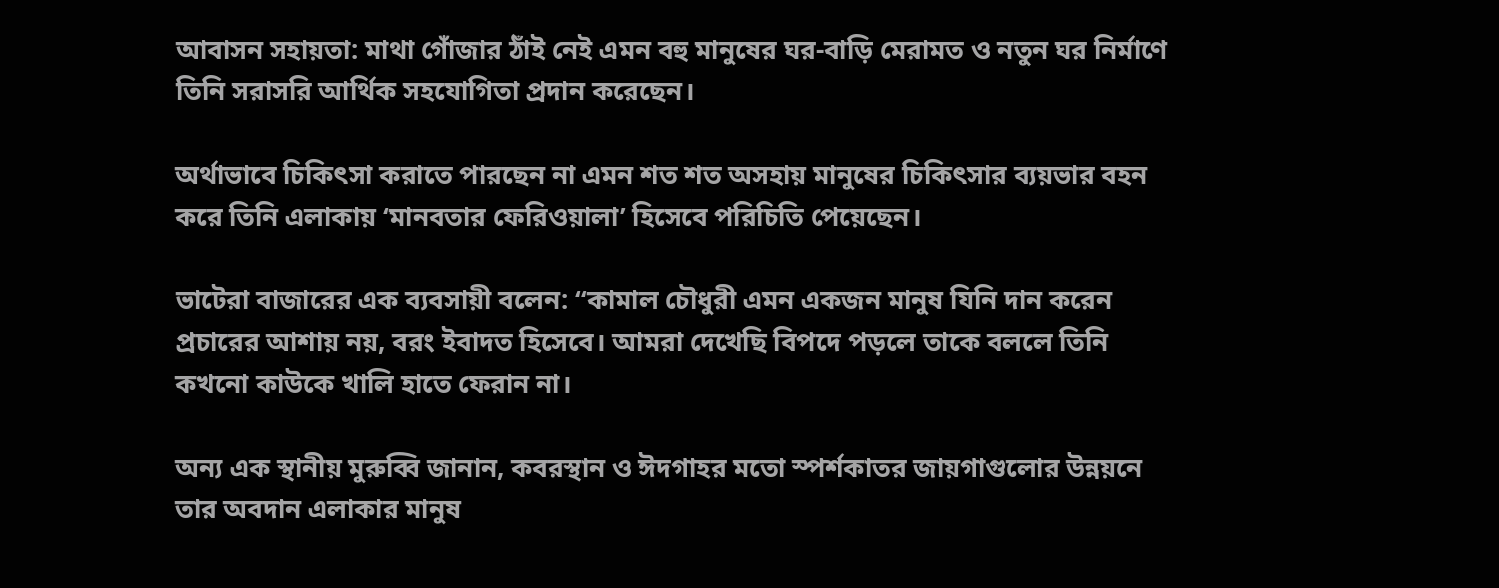আবাসন সহায়তা: মাথা গোঁজার ঠাঁই নেই এমন বহু মানুষের ঘর-বাড়ি মেরামত ও নতুন ঘর নির্মাণে তিনি সরাসরি আর্থিক সহযোগিতা প্রদান করেছেন।

অর্থাভাবে চিকিৎসা করাতে পারছেন না এমন শত শত অসহায় মানুষের চিকিৎসার ব্যয়ভার বহন করে তিনি এলাকায় ‘মানবতার ফেরিওয়ালা’ হিসেবে পরিচিতি পেয়েছেন।

ভাটেরা বাজারের এক ব্যবসায়ী বলেন: “কামাল চৌধুরী এমন একজন মানুষ যিনি দান করেন প্রচারের আশায় নয়, বরং ইবাদত হিসেবে। আমরা দেখেছি বিপদে পড়লে তাকে বললে তিনি কখনো কাউকে খালি হাতে ফেরান না।

অন্য এক স্থানীয় মুরুব্বি জানান, কবরস্থান ও ঈদগাহর মতো স্পর্শকাতর জায়গাগুলোর উন্নয়নে তার অবদান এলাকার মানুষ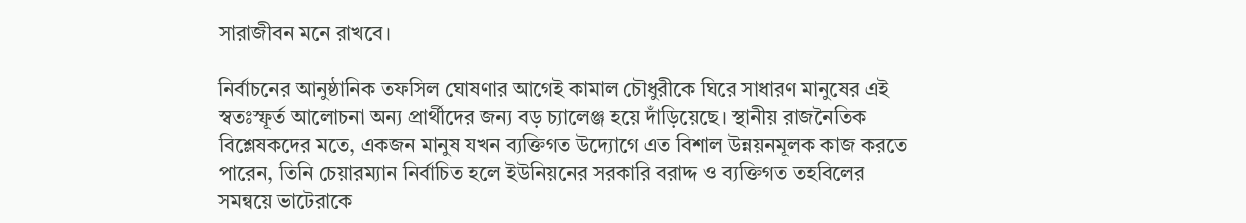সারাজীবন মনে রাখবে।

নির্বাচনের আনুষ্ঠানিক তফসিল ঘোষণার আগেই কামাল চৌধুরীকে ঘিরে সাধারণ মানুষের এই স্বতঃস্ফূর্ত আলোচনা অন্য প্রার্থীদের জন্য বড় চ্যালেঞ্জ হয়ে দাঁড়িয়েছে। স্থানীয় রাজনৈতিক বিশ্লেষকদের মতে, একজন মানুষ যখন ব্যক্তিগত উদ্যোগে এত বিশাল উন্নয়নমূলক কাজ করতে পারেন, তিনি চেয়ারম্যান নির্বাচিত হলে ইউনিয়নের সরকারি বরাদ্দ ও ব্যক্তিগত তহবিলের সমন্বয়ে ভাটেরাকে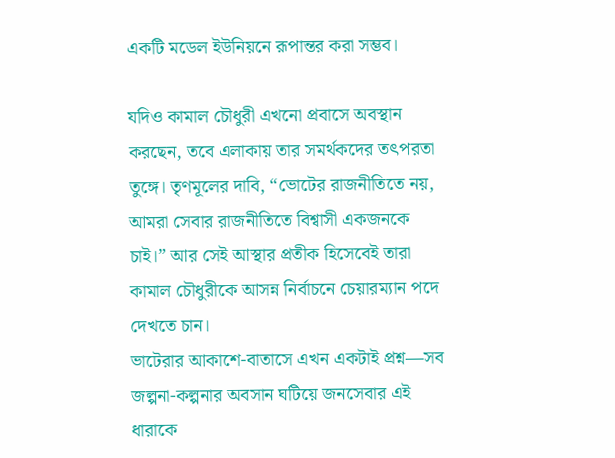একটি মডেল ইউনিয়নে রূপান্তর করা সম্ভব।

যদিও কামাল চৌধুরী এখনো প্রবাসে অবস্থান করছেন, তবে এলাকায় তার সমর্থকদের তৎপরতা তুঙ্গে। তৃণমূলের দাবি, “ভোটের রাজনীতিতে নয়, আমরা সেবার রাজনীতিতে বিশ্বাসী একজনকে চাই।” আর সেই আস্থার প্রতীক হিসেবেই তারা কামাল চৌধুরীকে আসন্ন নির্বাচনে চেয়ারম্যান পদে দেখতে চান।
ভাটেরার আকাশে-বাতাসে এখন একটাই প্রশ্ন—সব জল্পনা-কল্পনার অবসান ঘটিয়ে জনসেবার এই ধারাকে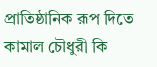প্রাতিষ্ঠানিক রূপ দিতে কামাল চৌধুরী কি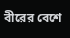বীরের বেশে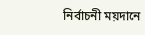নির্বাচনী ময়দানে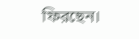ফিরছেন।